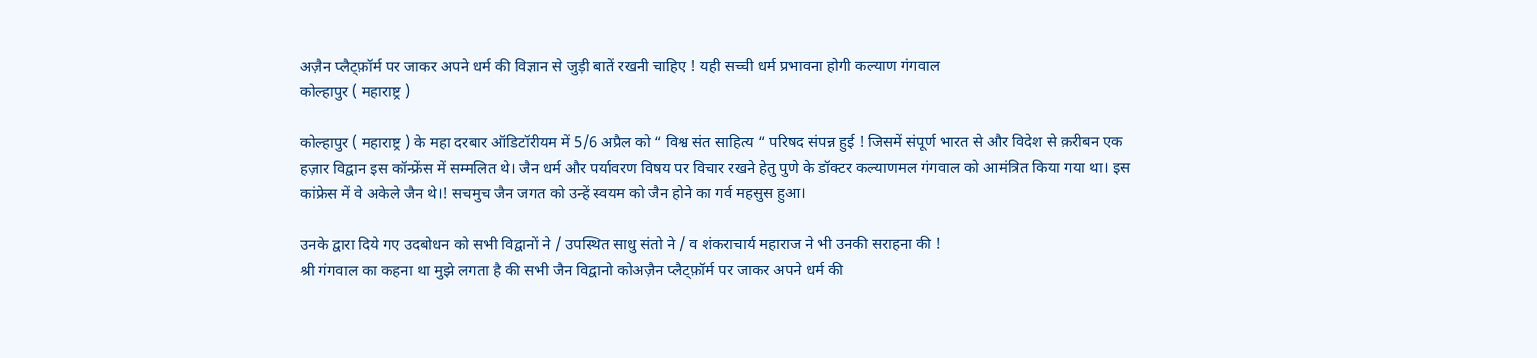अज़ैन प्लैट्फ़ॉर्म पर जाकर अपने धर्म की विज्ञान से जुड़ी बातें रखनी चाहिए ! यही सच्ची धर्म प्रभावना होगी कल्याण गंगवाल
कोल्हापुर ( महाराष्ट्र )

कोल्हापुर ( महाराष्ट्र ) के महा दरबार ऑडिटॉरीयम में 5/6 अप्रैल को “ विश्व संत साहित्य “ परिषद संपन्न हुई ! जिसमें संपूर्ण भारत से और विदेश से क़रीबन एक हज़ार विद्वान इस कॉन्फ्रेंस में सम्मलित थे। जैन धर्म और पर्यावरण विषय पर विचार रखने हेतु पुणे के डॉक्टर कल्याणमल गंगवाल को आमंत्रित किया गया था। इस कांफ्रेस में वे अकेले जैन थे।! सचमुच जैन जगत को उन्हें स्वयम को जैन होने का गर्व महसुस हुआ।

उनके द्वारा दिये गए उदबोधन को सभी विद्वानों ने / उपस्थित साधु संतो ने / व शंकराचार्य महाराज ने भी उनकी सराहना की !
श्री गंगवाल का कहना था मुझे लगता है की सभी जैन विद्वानो कोअज़ैन प्लैट्फ़ॉर्म पर जाकर अपने धर्म की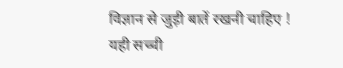विज्ञान से जुड़ी बातें रखनी चाहिए ! यही सच्ची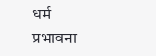धर्म प्रभावना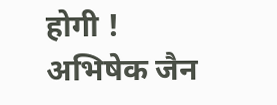होगी !
अभिषेक जैन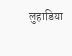लुहाडिया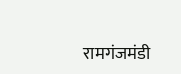रामगंजमंडी